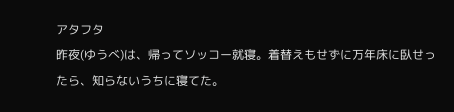アタフタ
昨夜(ゆうべ)は、帰ってソッコー就寝。着替えもせずに万年床に臥せったら、知らないうちに寝てた。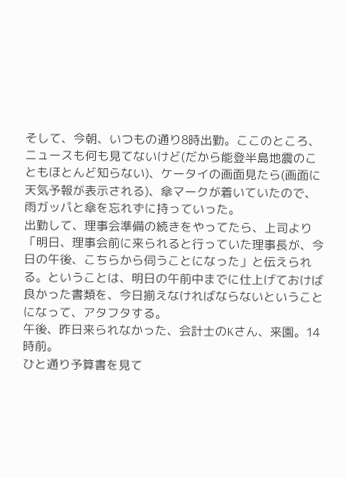そして、今朝、いつもの通り8時出勤。ここのところ、ニュースも何も見てないけど(だから能登半島地震のこともほとんど知らない)、ケータイの画面見たら(画面に天気予報が表示される)、傘マークが着いていたので、雨ガッパと傘を忘れずに持っていった。
出勤して、理事会準備の続きをやってたら、上司より「明日、理事会前に来られると行っていた理事長が、今日の午後、こちらから伺うことになった」と伝えられる。ということは、明日の午前中までに仕上げておけば良かった書類を、今日揃えなければならないということになって、アタフタする。
午後、昨日来られなかった、会計士のKさん、来園。14時前。
ひと通り予算書を見て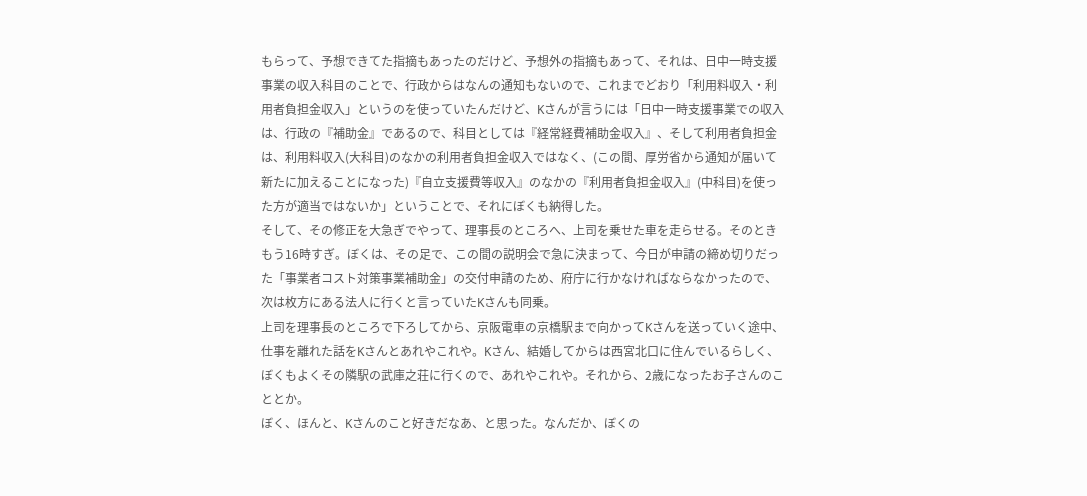もらって、予想できてた指摘もあったのだけど、予想外の指摘もあって、それは、日中一時支援事業の収入科目のことで、行政からはなんの通知もないので、これまでどおり「利用料収入・利用者負担金収入」というのを使っていたんだけど、Kさんが言うには「日中一時支援事業での収入は、行政の『補助金』であるので、科目としては『経常経費補助金収入』、そして利用者負担金は、利用料収入(大科目)のなかの利用者負担金収入ではなく、(この間、厚労省から通知が届いて新たに加えることになった)『自立支援費等収入』のなかの『利用者負担金収入』(中科目)を使った方が適当ではないか」ということで、それにぼくも納得した。
そして、その修正を大急ぎでやって、理事長のところへ、上司を乗せた車を走らせる。そのときもう16時すぎ。ぼくは、その足で、この間の説明会で急に決まって、今日が申請の締め切りだった「事業者コスト対策事業補助金」の交付申請のため、府庁に行かなければならなかったので、次は枚方にある法人に行くと言っていたKさんも同乗。
上司を理事長のところで下ろしてから、京阪電車の京橋駅まで向かってKさんを送っていく途中、仕事を離れた話をKさんとあれやこれや。Kさん、結婚してからは西宮北口に住んでいるらしく、ぼくもよくその隣駅の武庫之荘に行くので、あれやこれや。それから、2歳になったお子さんのこととか。
ぼく、ほんと、Kさんのこと好きだなあ、と思った。なんだか、ぼくの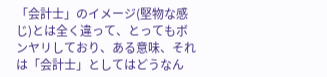「会計士」のイメージ(堅物な感じ)とは全く違って、とってもボンヤリしており、ある意味、それは「会計士」としてはどうなん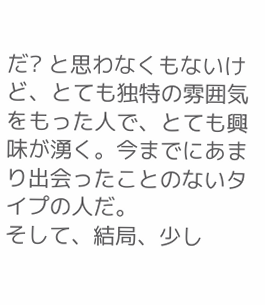だ? と思わなくもないけど、とても独特の雰囲気をもった人で、とても興味が湧く。今までにあまり出会ったことのないタイプの人だ。
そして、結局、少し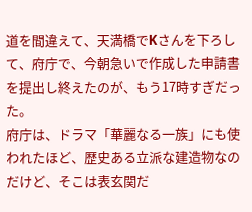道を間違えて、天満橋でKさんを下ろして、府庁で、今朝急いで作成した申請書を提出し終えたのが、もう17時すぎだった。
府庁は、ドラマ「華麗なる一族」にも使われたほど、歴史ある立派な建造物なのだけど、そこは表玄関だ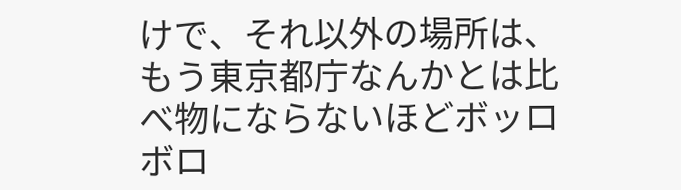けで、それ以外の場所は、もう東京都庁なんかとは比べ物にならないほどボッロボロ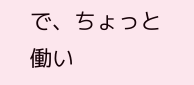で、ちょっと働い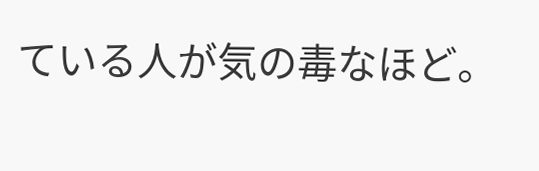ている人が気の毒なほど。